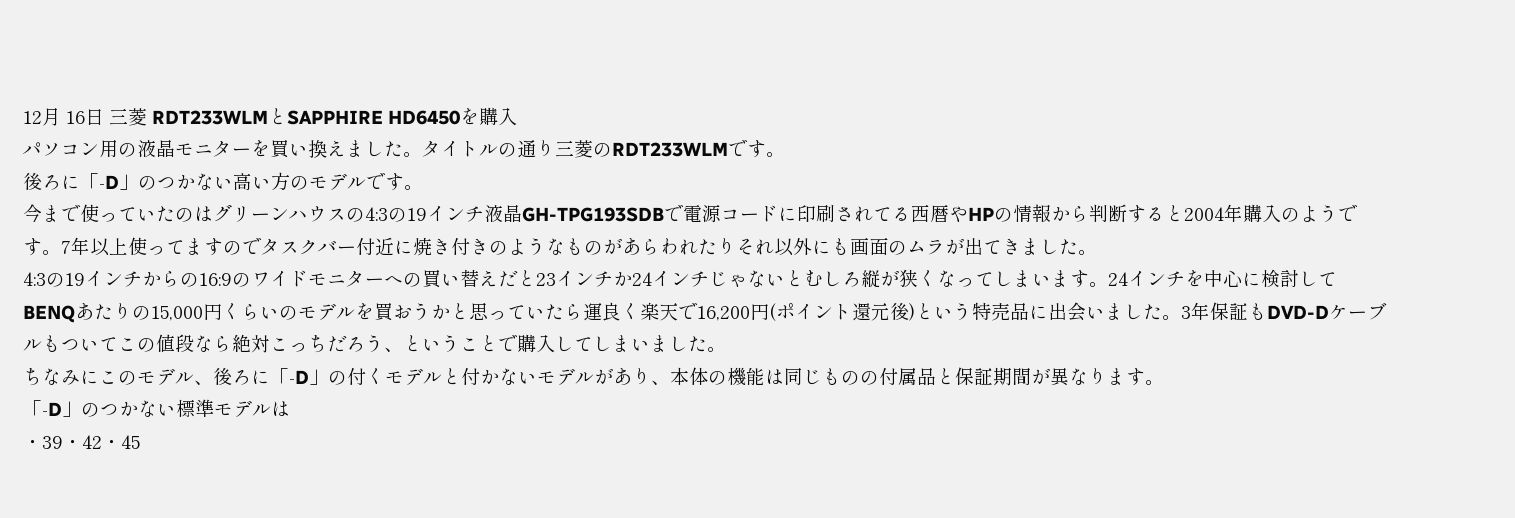12月 16日 三菱 RDT233WLMとSAPPHIRE HD6450を購入
パソコン用の液晶モニターを買い換えました。タイトルの通り三菱のRDT233WLMです。
後ろに「-D」のつかない高い方のモデルです。
今まで使っていたのはグリーンハウスの4:3の19インチ液晶GH-TPG193SDBで電源コードに印刷されてる西暦やHPの情報から判断すると2004年購入のようです。7年以上使ってますのでタスクバー付近に焼き付きのようなものがあらわれたりそれ以外にも画面のムラが出てきました。
4:3の19インチからの16:9のワイドモニターへの買い替えだと23インチか24インチじゃないとむしろ縦が狭くなってしまいます。24インチを中心に検討してBENQあたりの15,000円くらいのモデルを買おうかと思っていたら運良く楽天で16,200円(ポイント還元後)という特売品に出会いました。3年保証もDVD-Dケーブルもついてこの値段なら絶対こっちだろう、ということで購入してしまいました。
ちなみにこのモデル、後ろに「-D」の付くモデルと付かないモデルがあり、本体の機能は同じものの付属品と保証期間が異なります。
「-D」のつかない標準モデルは
・39・42・45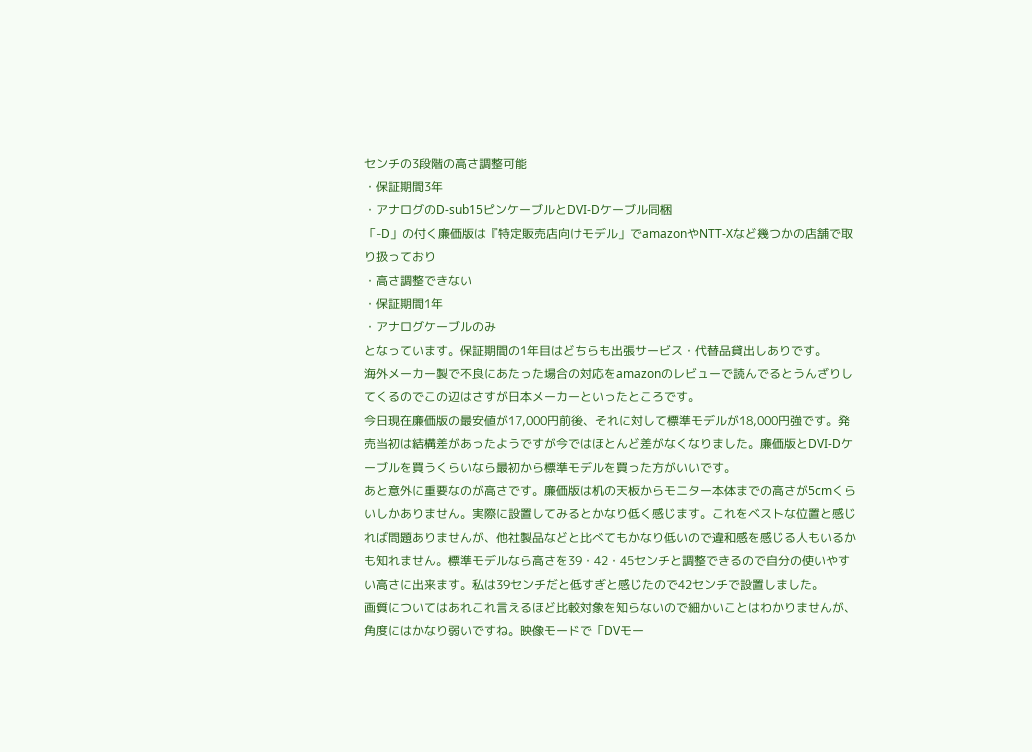センチの3段階の高さ調整可能
・保証期間3年
・アナログのD-sub15ピンケーブルとDVI-Dケーブル同梱
「-D」の付く廉価版は『特定販売店向けモデル」でamazonやNTT-Xなど幾つかの店舗で取り扱っており
・高さ調整できない
・保証期間1年
・アナログケーブルのみ
となっています。保証期間の1年目はどちらも出張サービス・代替品貸出しありです。
海外メーカー製で不良にあたった場合の対応をamazonのレビューで読んでるとうんざりしてくるのでこの辺はさすが日本メーカーといったところです。
今日現在廉価版の最安値が17,000円前後、それに対して標準モデルが18,000円強です。発売当初は結構差があったようですが今ではほとんど差がなくなりました。廉価版とDVI-Dケーブルを買うくらいなら最初から標準モデルを買った方がいいです。
あと意外に重要なのが高さです。廉価版は机の天板からモニター本体までの高さが5cmくらいしかありません。実際に設置してみるとかなり低く感じます。これをベストな位置と感じれば問題ありませんが、他社製品などと比べてもかなり低いので違和感を感じる人もいるかも知れません。標準モデルなら高さを39・42・45センチと調整できるので自分の使いやすい高さに出来ます。私は39センチだと低すぎと感じたので42センチで設置しました。
画質についてはあれこれ言えるほど比較対象を知らないので細かいことはわかりませんが、角度にはかなり弱いですね。映像モードで「DVモー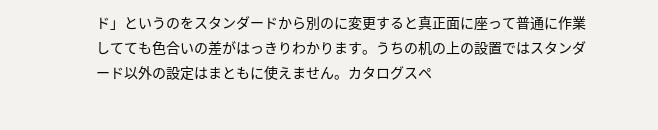ド」というのをスタンダードから別のに変更すると真正面に座って普通に作業してても色合いの差がはっきりわかります。うちの机の上の設置ではスタンダード以外の設定はまともに使えません。カタログスペ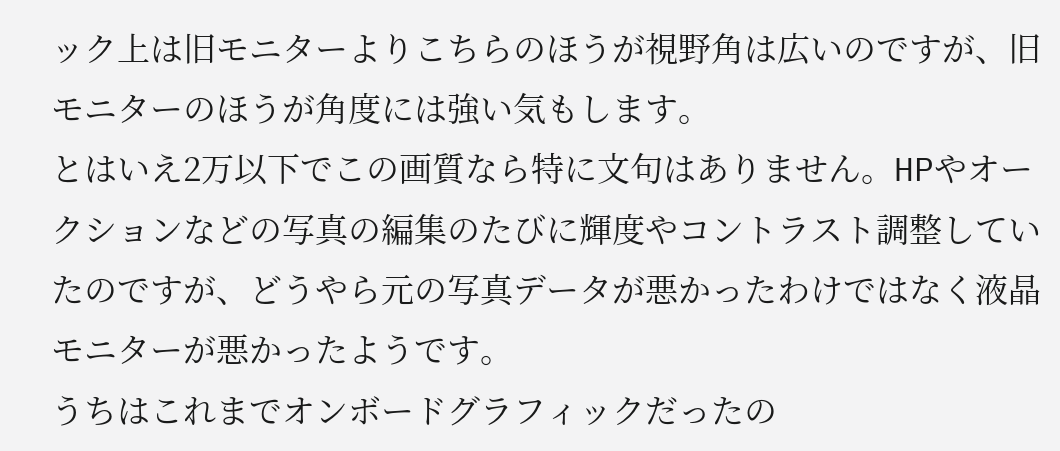ック上は旧モニターよりこちらのほうが視野角は広いのですが、旧モニターのほうが角度には強い気もします。
とはいえ2万以下でこの画質なら特に文句はありません。HPやオークションなどの写真の編集のたびに輝度やコントラスト調整していたのですが、どうやら元の写真データが悪かったわけではなく液晶モニターが悪かったようです。
うちはこれまでオンボードグラフィックだったの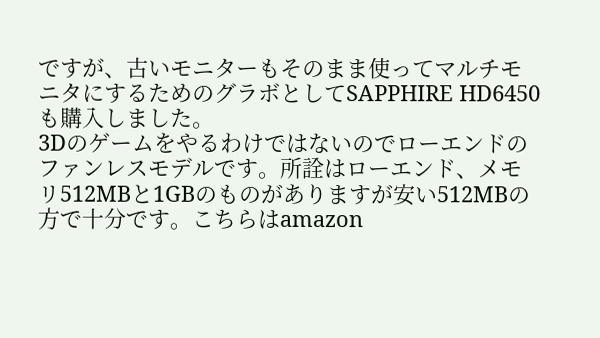ですが、古いモニターもそのまま使ってマルチモニタにするためのグラボとしてSAPPHIRE HD6450も購入しました。
3Dのゲームをやるわけではないのでローエンドのファンレスモデルです。所詮はローエンド、メモリ512MBと1GBのものがありますが安い512MBの方で十分です。こちらはamazon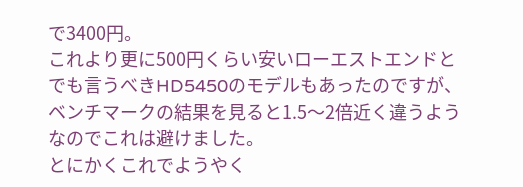で3400円。
これより更に500円くらい安いローエストエンドとでも言うべきHD5450のモデルもあったのですが、ベンチマークの結果を見ると1.5〜2倍近く違うようなのでこれは避けました。
とにかくこれでようやく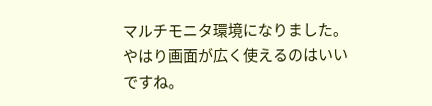マルチモニタ環境になりました。やはり画面が広く使えるのはいいですね。